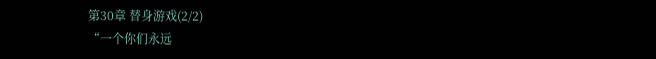第30章 替身游戏(2/2)
“一个你们永远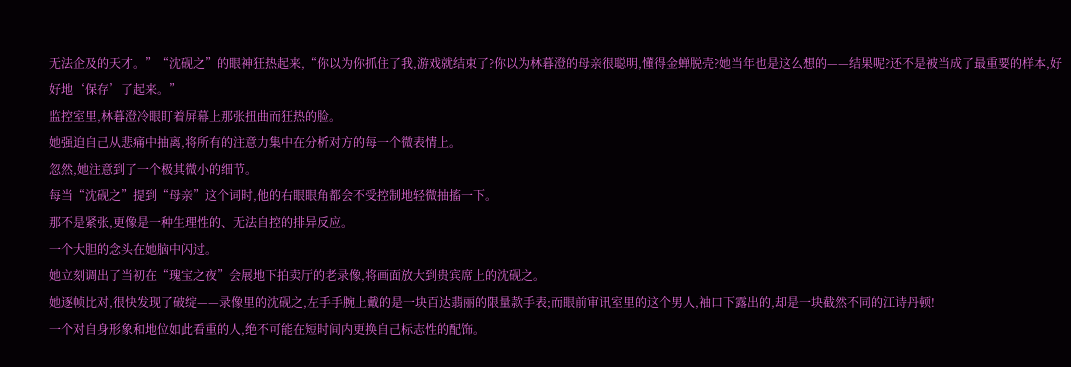无法企及的天才。”“沈砚之”的眼神狂热起来,“你以为你抓住了我,游戏就结束了?你以为林暮澄的母亲很聪明,懂得金蝉脱壳?她当年也是这么想的——结果呢?还不是被当成了最重要的样本,好好地‘保存’了起来。”
监控室里,林暮澄冷眼盯着屏幕上那张扭曲而狂热的脸。
她强迫自己从悲痛中抽离,将所有的注意力集中在分析对方的每一个微表情上。
忽然,她注意到了一个极其微小的细节。
每当“沈砚之”提到“母亲”这个词时,他的右眼眼角都会不受控制地轻微抽搐一下。
那不是紧张,更像是一种生理性的、无法自控的排异反应。
一个大胆的念头在她脑中闪过。
她立刻调出了当初在“瑰宝之夜”会展地下拍卖厅的老录像,将画面放大到贵宾席上的沈砚之。
她逐帧比对,很快发现了破绽——录像里的沈砚之,左手手腕上戴的是一块百达翡丽的限量款手表;而眼前审讯室里的这个男人,袖口下露出的,却是一块截然不同的江诗丹顿!
一个对自身形象和地位如此看重的人,绝不可能在短时间内更换自己标志性的配饰。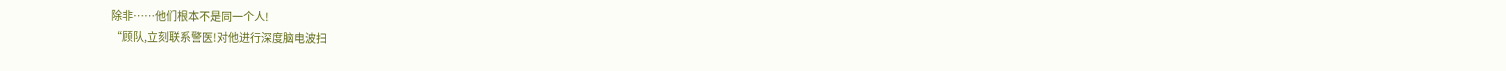除非……他们根本不是同一个人!
“顾队,立刻联系警医!对他进行深度脑电波扫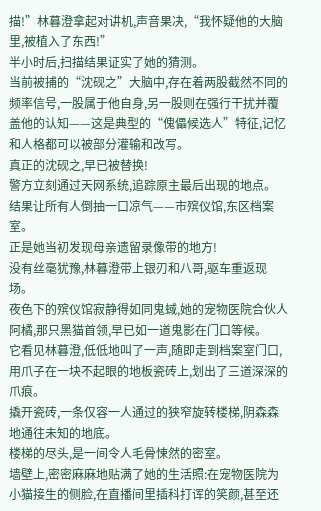描!”林暮澄拿起对讲机,声音果决,“我怀疑他的大脑里,被植入了东西!”
半小时后,扫描结果证实了她的猜测。
当前被捕的“沈砚之”大脑中,存在着两股截然不同的频率信号,一股属于他自身,另一股则在强行干扰并覆盖他的认知——这是典型的“傀儡候选人”特征,记忆和人格都可以被部分灌输和改写。
真正的沈砚之,早已被替换!
警方立刻通过天网系统,追踪原主最后出现的地点。
结果让所有人倒抽一口凉气——市殡仪馆,东区档案室。
正是她当初发现母亲遗留录像带的地方!
没有丝毫犹豫,林暮澄带上银刃和八哥,驱车重返现场。
夜色下的殡仪馆寂静得如同鬼蜮,她的宠物医院合伙人阿橘,那只黑猫首领,早已如一道鬼影在门口等候。
它看见林暮澄,低低地叫了一声,随即走到档案室门口,用爪子在一块不起眼的地板瓷砖上,划出了三道深深的爪痕。
撬开瓷砖,一条仅容一人通过的狭窄旋转楼梯,阴森森地通往未知的地底。
楼梯的尽头,是一间令人毛骨悚然的密室。
墙壁上,密密麻麻地贴满了她的生活照:在宠物医院为小猫接生的侧脸,在直播间里插科打诨的笑颜,甚至还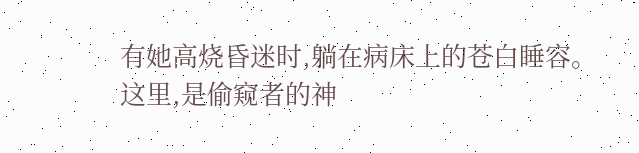有她高烧昏迷时,躺在病床上的苍白睡容。
这里,是偷窥者的神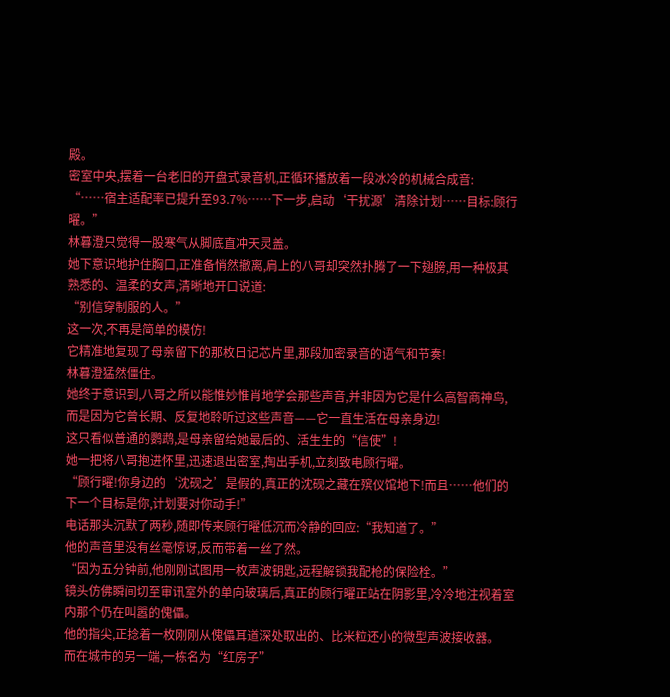殿。
密室中央,摆着一台老旧的开盘式录音机,正循环播放着一段冰冷的机械合成音:
“……宿主适配率已提升至93.7%……下一步,启动‘干扰源’清除计划……目标:顾行曜。”
林暮澄只觉得一股寒气从脚底直冲天灵盖。
她下意识地护住胸口,正准备悄然撤离,肩上的八哥却突然扑腾了一下翅膀,用一种极其熟悉的、温柔的女声,清晰地开口说道:
“别信穿制服的人。”
这一次,不再是简单的模仿!
它精准地复现了母亲留下的那枚日记芯片里,那段加密录音的语气和节奏!
林暮澄猛然僵住。
她终于意识到,八哥之所以能惟妙惟肖地学会那些声音,并非因为它是什么高智商神鸟,而是因为它曾长期、反复地聆听过这些声音——它一直生活在母亲身边!
这只看似普通的鹦鹉,是母亲留给她最后的、活生生的“信使”!
她一把将八哥抱进怀里,迅速退出密室,掏出手机,立刻致电顾行曜。
“顾行曜!你身边的‘沈砚之’是假的,真正的沈砚之藏在殡仪馆地下!而且……他们的下一个目标是你,计划要对你动手!”
电话那头沉默了两秒,随即传来顾行曜低沉而冷静的回应:“我知道了。”
他的声音里没有丝毫惊讶,反而带着一丝了然。
“因为五分钟前,他刚刚试图用一枚声波钥匙,远程解锁我配枪的保险栓。”
镜头仿佛瞬间切至审讯室外的单向玻璃后,真正的顾行曜正站在阴影里,冷冷地注视着室内那个仍在叫嚣的傀儡。
他的指尖,正捻着一枚刚刚从傀儡耳道深处取出的、比米粒还小的微型声波接收器。
而在城市的另一端,一栋名为“红房子”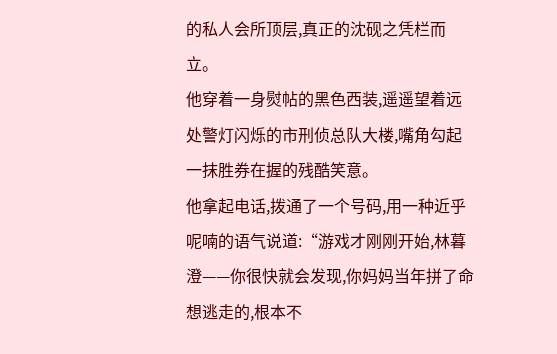的私人会所顶层,真正的沈砚之凭栏而立。
他穿着一身熨帖的黑色西装,遥遥望着远处警灯闪烁的市刑侦总队大楼,嘴角勾起一抹胜券在握的残酷笑意。
他拿起电话,拨通了一个号码,用一种近乎呢喃的语气说道:“游戏才刚刚开始,林暮澄——你很快就会发现,你妈妈当年拼了命想逃走的,根本不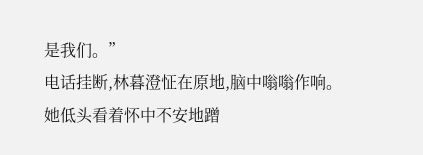是我们。”
电话挂断,林暮澄怔在原地,脑中嗡嗡作响。
她低头看着怀中不安地蹭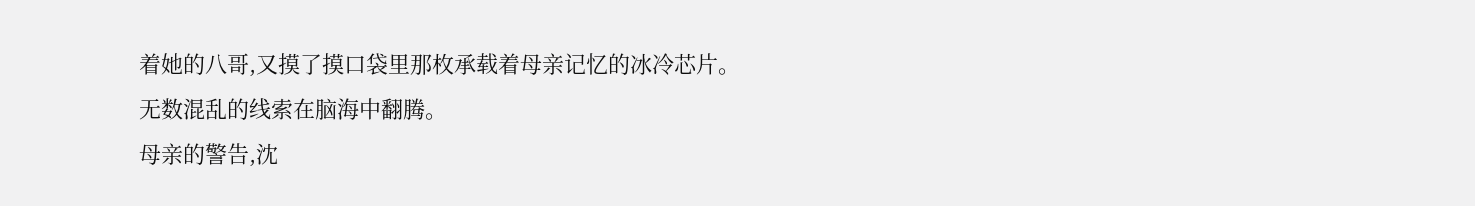着她的八哥,又摸了摸口袋里那枚承载着母亲记忆的冰冷芯片。
无数混乱的线索在脑海中翻腾。
母亲的警告,沈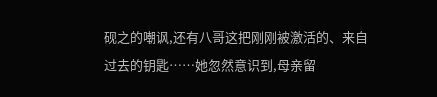砚之的嘲讽,还有八哥这把刚刚被激活的、来自过去的钥匙……她忽然意识到,母亲留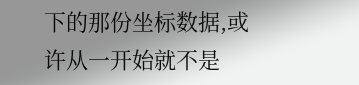下的那份坐标数据,或许从一开始就不是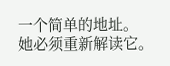一个简单的地址。
她必须重新解读它。